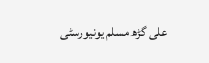علی گڑھ مسلم یونیورسٹی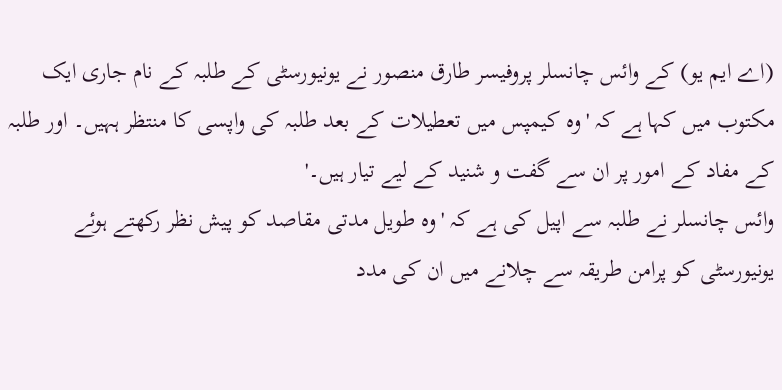(اے ایم یو) کے وائس چانسلر پروفیسر طارق منصور نے یونیورسٹی کے طلبہ کے نام جاری ایک مکتوب میں کہا ہے کہ 'وہ کیمپس میں تعطیلات کے بعد طلبہ کی واپسی کا منتظر ہہیں۔ اور طلبہ کے مفاد کے امور پر ان سے گفت و شنید کے لیے تیار ہیں۔'
وائس چانسلر نے طلبہ سے اپیل کی ہے کہ 'وہ طویل مدتی مقاصد کو پیش نظر رکھتے ہوئے یونیورسٹی کو پرامن طریقہ سے چلانے میں ان کی مدد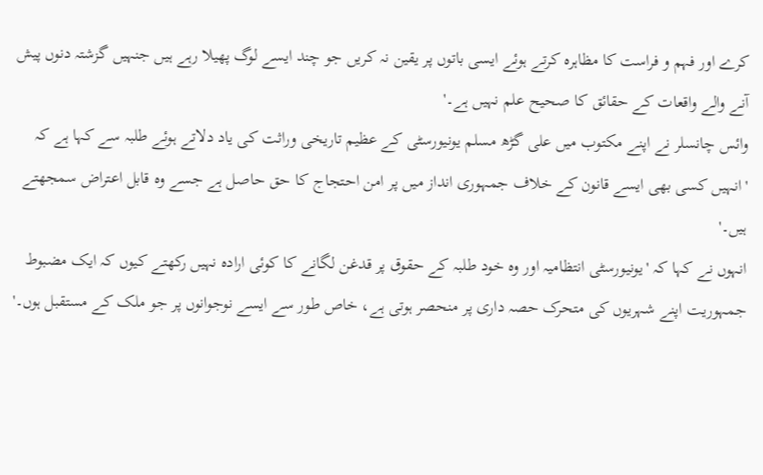کرے اور فہم و فراست کا مظاہرہ کرتے ہوئے ایسی باتوں پر یقین نہ کریں جو چند ایسے لوگ پھیلا رہے ہیں جنہیں گزشتہ دنوں پیش آنے والے واقعات کے حقائق کا صحیح علم نہیں ہے۔'
وائس چانسلر نے اپنے مکتوب میں علی گڑھ مسلم یونیورسٹی کے عظیم تاریخی وراثت کی یاد دلاتے ہوئے طلبہ سے کہا ہے کہ 'انہیں کسی بھی ایسے قانون کے خلاف جمہوری انداز میں پر امن احتجاج کا حق حاصل ہے جسے وہ قابل اعتراض سمجھتے ہیں۔'
انہوں نے کہا کہ 'یونیورسٹی انتظامیہ اور وہ خود طلبہ کے حقوق پر قدغن لگانے کا کوئی ارادہ نہیں رکھتے کیوں کہ ایک مضبوط جمہوریت اپنے شہریوں کی متحرک حصہ داری پر منحصر ہوتی ہے، خاص طور سے ایسے نوجوانوں پر جو ملک کے مستقبل ہوں۔'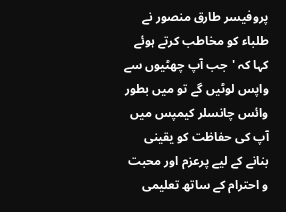پروفیسر طارق منصور نے طلباء کو مخاطب کرتے ہوئے کہا کہ 'جب آپ چھٹیوں سے واپس لوٹیں گے تو میں بطور وائس چانسلر کیمپس میں آپ کی حفاظت کو یقینی بنانے کے لیے پرعزم اور محبت و احترام کے ساتھ تعلیمی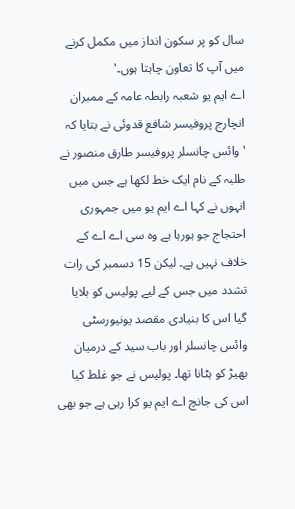سال کو پر سکون انداز میں مکمل کرنے میں آپ کا تعاون چاہتا ہوں۔'
اے ایم یو شعبہ رابطہ عامہ کے ممبران انچارج پروفیسر شافع قدوئی نے بتایا کہ 'وائس چانسلر پروفیسر طارق منصور نے طلبہ کے نام ایک خط لکھا ہے جس میں انہوں نے کہا اے ایم یو میں جمہوری احتجاج جو ہورہا ہے وہ سی اے اے کے خلاف نہیں ہے۔ لیکن 15 دسمبر کی رات تشدد میں جس کے لیے پولیس کو بلایا گیا اس کا بنیادی مقصد یونیورسٹی وائس چانسلر اور باب سید کے درمیان بھیڑ کو ہٹانا تھا۔ پولیس نے جو غلط کیا اس کی جانچ اے ایم یو کرا رہی ہے جو بھی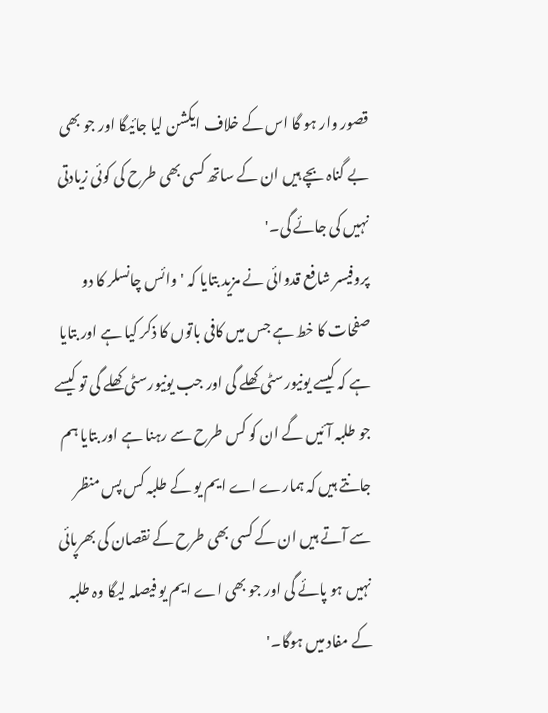قصور وار ہو گا اس کے خلاف ایکشن لیا جائیگا اور جو بھی بے گناہ بچے ہیں ان کے ساتھ کسی بھی طرح کی کوئی زیادتی نہیں کی جائے گی۔'
پروفیسر شافع قدوائی نے مزید بتایا کہ 'وائس چانسلر کا دو صفحات کا خط ہے جس میں کافی باتوں کا ذکر کیا ہے اور بتایا ہے کہ کیسے یونیورسٹی کھلے گی اور جب یونیورسٹی کھلے گی تو کیسے جو طلبہ آئیں گے ان کو کس طرح سے رہنا ہے اور بتایا ہم جانتے ہیں کہ ہمارے اے ایم یو کے طلبہ کس پس منظر سے آتے ہیں ان کے کسی بھی طرح کے نقصان کی بھرپائی نہیں ہو پائے گی اور جو بھی اے ایم یو فیصلہ لیگا وہ طلبہ کے مفاد میں ہوگا۔'